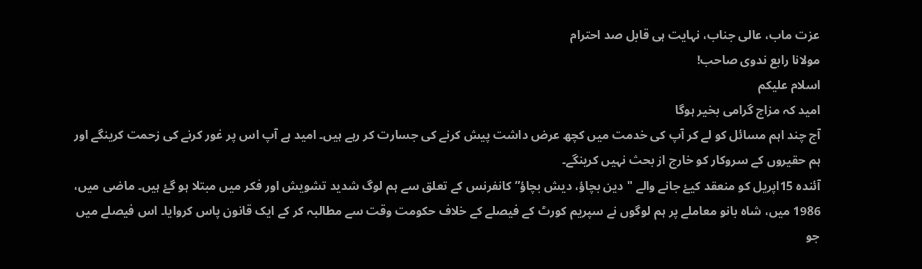عزت ماب، عالی جناب، نہایت ہی قابل صد احترام
مولانا رابع ندوی صاحب!
اسلام علیکم
امید کہ مزاج گرامی بخیر ہوگا
آج چند اہم مسائل کو لے کر آپ کی خدمت میں کچھ عرض داشت پیش کرنے کی جسارت کر رہے ہیں۔ امید ہے آپ اس پر غور کرنے کی زحمت کرینگے اور ہم حقیروں کے سروکار کو خارج از بحث نہیں کرینگے۔
آئندہ 15اپریل کو منعقد کیۓ جانے والے "دین بچاؤ، دیش بچاؤ” کانفرنس کے تعلق سے ہم لوگ شدید تشویش اور فکر میں مبتلا ہو گۓ ہیں۔ ماضی میں، 1986 میں، شاہ بانو معاملے پر ہم لوگوں نے سپریم کورٹ کے فیصلے کے خلاف حکومت وقت سے مطالبہ کر کے ایک قانون پاس کروایا۔ اس فیصلے میں جو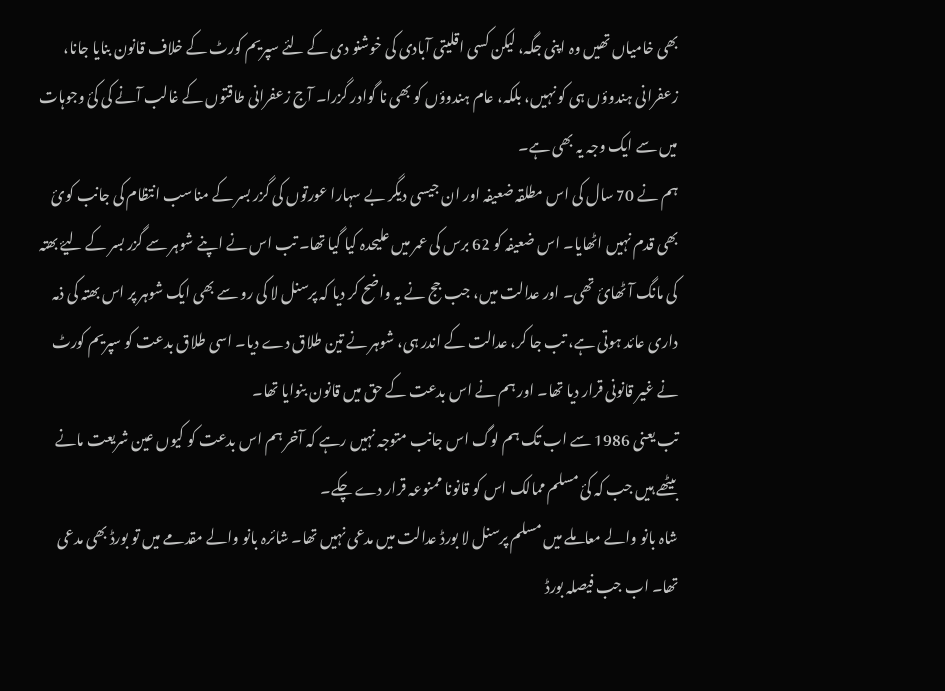بھی خامیاں تھیں وہ اپنی جگہ، لیکن کسی اقلیتی آبادی کی خوشنو دی کے لئے سپریم کورٹ کے خلاف قانون بنایا جانا، زعفرانی ہندوؤں ہی کو نہیں، بلکہ، عام ہندوؤں کو بھی نا گوادر گزرا۔ آج زعفرانی طاقتوں کے غالب آنے کی کئ وجوہات میں سے ایک وجہ یہ بھی ہے۔
ہم نے 70 سال کی اس مطلقہ ضعیفہ اور ان جیسی دیگر بے سہارا عورتوں کی گزر بسر کے مناسب انتظام کی جانب کوئ بھی قدم نہیں اٹھایا۔ اس ضعیفہ کو 62 برس کی عمر میں علیحدہ کیا گیا تھا۔ تب اس نے اپنے شوہر سے گزر بسر کے لیۓ بھتہ کی مانگ آٹھائ تھی۔ اور عدالت میں، جب جج نے یہ واضح کر دیا کہ پرسنل لا کی رو سے بھی ایک شوہر پر اس بھتہ کی ذمہ داری عائد ہوتی ہے، تب جا کر، عدالت کے اندر ہی، شوہر نے تین طلاق دے دیا۔ اسی طلاق بدعت کو سپریم کورٹ نے غیر قانونی قرار دیا تھا۔ اور ہم نے اس بدعت کے حق میں قانون بنوایا تھا۔
تب یعنی 1986 سے اب تک ہم لوگ اس جانب متوجہ نہیں رہے کہ آخر ہم اس بدعت کو کیوں عین شریعت مانے بیٹھے ہیں جب کہ کئ مسلم ممالک اس کو قانونا ممنوعہ قرار دے چکے۔
شاہ بانو والے معاملے میں مسلم پرسنل لا بورڈ عدالت میں مدعی نہیں تھا۔ شائرہ بانو والے مقدمے میں تو بورڈ بھی مدعی تھا۔ اب جب فیصلہ بورڈ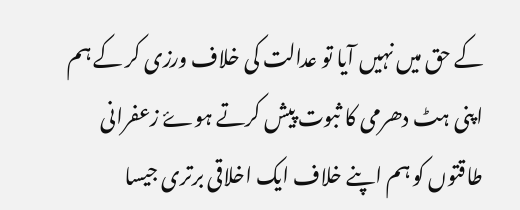کے حق میں نہیں آیا تو عدالت کی خلاف ورزی کر کے ہم اپنی ہٹ دھرمی کا ثبوت پیش کرتے ہوۓ زعفرانی طاقتوں کو ہم اپنے خلاف ایک اخلاقی برتری جیسا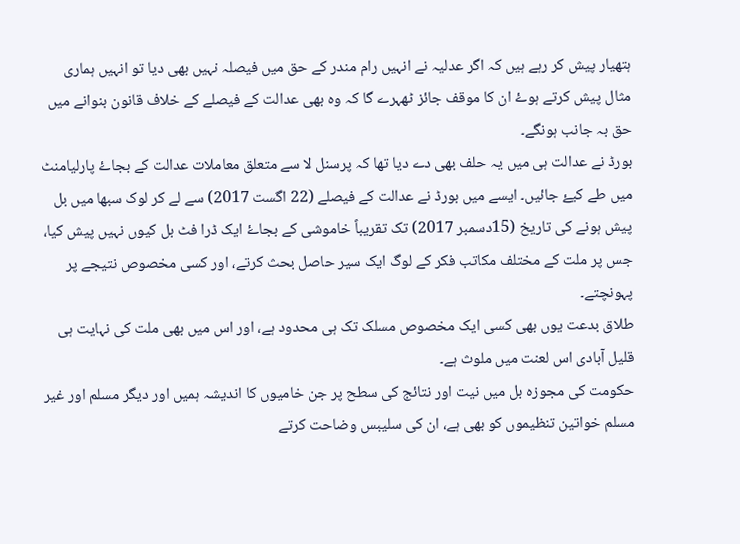ہتھیار پیش کر رہے ہیں کہ اگر عدلیہ نے انہیں رام مندر کے حق میں فیصلہ نہیں بھی دیا تو انہیں ہماری مثال پیش کرتے ہوۓ ان کا موقف جائز ٹھہرے گا کہ وہ بھی عدالت کے فیصلے کے خلاف قانون بنوانے میں حق بہ جانب ہونگے۔
بورڈ نے عدالت ہی میں یہ حلف بھی دے دیا تھا کہ پرسنل لا سے متعلق معاملات عدالت کے بجاۓ پارلیامنٹ میں طے کیۓ جائیں۔ ایسے میں بورڈ نے عدالت کے فیصلے (22 اگست 2017) سے لے کر لوک سبھا میں بل پیش ہونے کی تاریخ (15دسمبر 2017) تک تقریباً خاموشی کے بجاۓ ایک ڈرا فٹ بل کیوں نہیں پیش کیا، جس پر ملت کے مختلف مکاتب فکر کے لوگ ایک سیر حاصل بحث کرتے، اور کسی مخصوص نتیجے پر پہونچتے۔
طلاق بدعت یوں بھی کسی ایک مخصوص مسلک تک ہی محدود ہے، اور اس میں بھی ملت کی نہایت ہی قلیل آبادی اس لعنت میں ملوث ہے۔
حکومت کی مجوزہ بل میں نیت اور نتائج کی سطح پر جن خامیوں کا اندیشہ ہمیں اور دیگر مسلم اور غیر مسلم خواتین تنظیموں کو بھی ہے، ان کی سلیبس وضاحت کرتے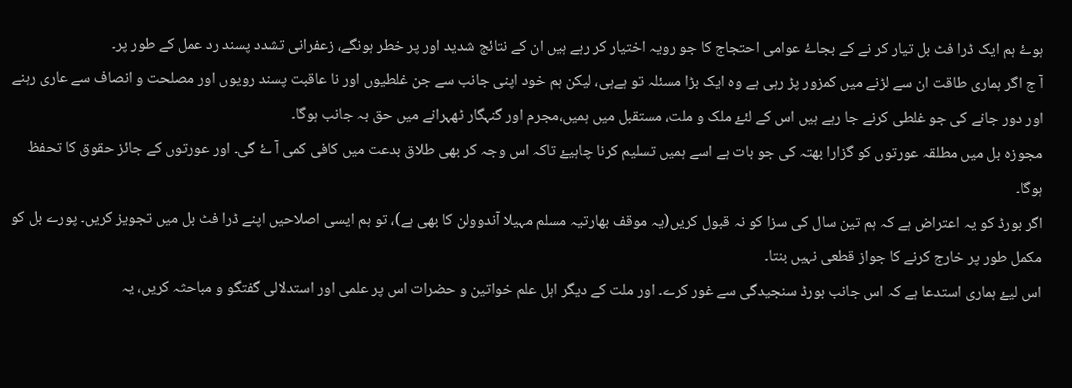ہوۓ ہم ایک ڈرا فٹ بل تیار کر نے کے بجاۓ عوامی احتجاج کا جو رویہ اختیار کر رہے ہیں ان کے نتائج شدید اور پر خطر ہونگے، زعفرانی تشدد پسند رد عمل کے طور پر۔
آ ج اگر ہماری طاقت ان سے لڑنے میں کمزور پڑ رہی ہے وہ ایک بڑا مسئلہ تو ہےہی، لیکن ہم خود اپنی جانب سے جن غلطیوں اور نا عاقبت پسند رویوں اور مصلحت و انصاف سے عاری رہنے اور دور جانے کی جو غلطی کرنے جا رہے ہیں اس کے لئۓ ملک و ملت، مستقبل میں ہمیں،مجرم اور گنہگار ٹھہرانے میں حق بہ جانب ہوگا۔
مجوزہ بل میں مطلقہ عورتوں کو گزارا بھتہ کی جو بات ہے اسے ہمیں تسلیم کرنا چاہیۓ تاکہ اس وجہ کر بھی طلاق بدعت میں کافی کمی آ ۓ گی۔ اور عورتوں کے جائز حقوق کا تحفظ ہوگا۔
اگر بورڈ کو یہ اعتراض ہے کہ ہم تین سال کی سزا کو نہ قبول کریں(یہ موقف بھارتیہ مسلم مہیلا آندوولن کا بھی ہے)، تو ہم ایسی اصلاحیں اپنے ڈرا فٹ بل میں تجویز کریں۔ پورے بل کو مکمل طور پر خارج کرنے کا جواز قطعی نہیں بنتا۔
اس لیۓ ہماری استدعا ہے کہ اس جانب بورڈ سنجیدگی سے غور کرے۔ اور ملت کے دیگر اہل علم خواتین و حضرات اس پر علمی اور استدلالی گفتگو و مباحثہ کریں، یہ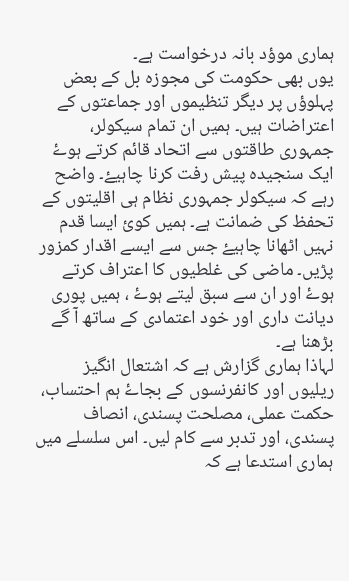ہماری موؤد بانہ درخواست ہے۔
یوں بھی حکومت کی مجوزہ بل کے بعض پہلوؤں پر دیگر تنظیموں اور جماعتوں کے اعتراضات ہیں۔ ہمیں ان تمام سیکولر، جمہوری طاقتوں سے اتحاد قائم کرتے ہوۓ ایک سنجیدہ پیش رفت کرنا چاہیۓ۔ واضح رہے کہ سیکولر جمہوری نظام ہی اقلیتوں کے تحفظ کی ضمانت ہے۔ ہمیں کوئ ایسا قدم نہیں اٹھانا چاہیۓ جس سے ایسے اقدار کمزور پڑیں۔ ماضی کی غلطیوں کا اعتراف کرتے ہوۓ اور ان سے سبق لیتے ہوۓ ، ہمیں پوری دیانت داری اور خود اعتمادی کے ساتھ آ گے بڑھنا ہے۔
لہاذا ہماری گزارش ہے کہ اشتعال انگیز ریلیوں اور کانفرنسوں کے بجاۓ ہم احتساب، حکمت عملی، مصلحت پسندی، انصاف پسندی، اور تدبر سے کام لیں۔ اس سلسلے میں ہماری استدعا ہے کہ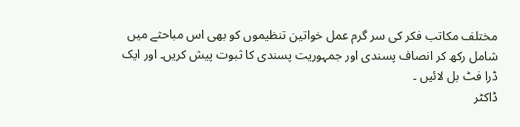مختلف مکاتب فکر کی سر گرم عمل خواتین تنظیموں کو بھی اس مباحثے میں شامل رکھ کر انصاف پسندی اور جمہوریت پسندی کا ثبوت پیش کریں۔ اور ایک ڈرا فٹ بل لائیں ۔
ڈاکٹر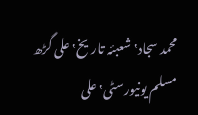محمد سجاد‛ شعبئہ تاریخ‛ علی گڑھ مسلم یونیورسٹی‛ علی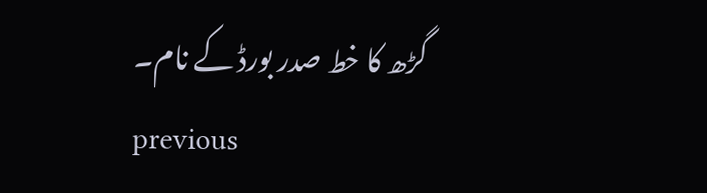گڑھ کا خط صدر بورڈ کے نام۔
previous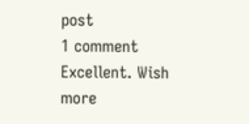post
1 comment
Excellent. Wish more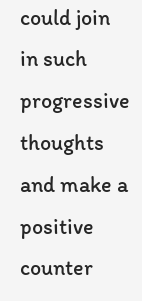could join in such progressive thoughts and make a positive counter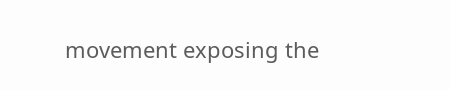movement exposing the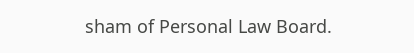sham of Personal Law Board.